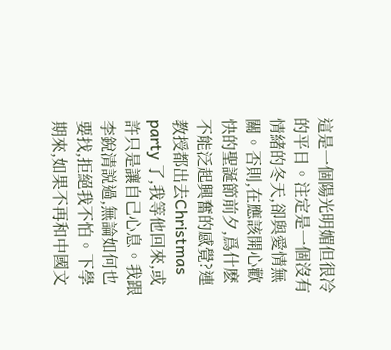這是一個陽光明媚但很冷的平日。注定是一個沒有情緒的冬天,卻與愛情無關。否則,在應該開心歡快的聖誕節前夕,爲什麽不能泛起興奮的感覺?連教授都出去Christmas party 了,我等他回來,或許只是讓自己心息。我跟李銳清説過,無論如何也要找,拒絕我不怕。下學期來,如果不再和中國文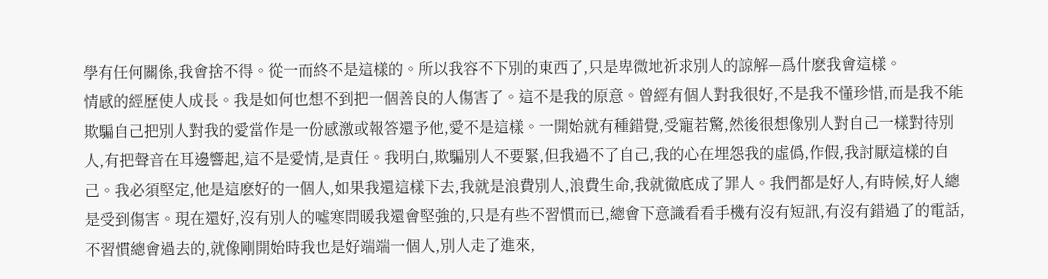學有任何關係,我會捨不得。從一而終不是這樣的。所以我容不下別的東西了,只是卑微地祈求別人的諒解—爲什麽我會這樣。
情感的經歷使人成長。我是如何也想不到把一個善良的人傷害了。這不是我的原意。曾經有個人對我很好,不是我不懂珍惜,而是我不能欺騙自己把別人對我的愛當作是一份感激或報答還予他,愛不是這樣。一開始就有種錯覺,受寵若驚,然後很想像別人對自己一樣對待別人,有把聲音在耳邊響起,這不是愛情,是責任。我明白,欺騙別人不要緊,但我過不了自己,我的心在埋怨我的虛僞,作假,我討厭這樣的自己。我必須堅定,他是這麽好的一個人,如果我還這樣下去,我就是浪費別人,浪費生命,我就徹底成了罪人。我們都是好人,有時候,好人總是受到傷害。現在還好,沒有別人的噓寒問暖我還會堅強的,只是有些不習慣而已,總會下意識看看手機有沒有短訊,有沒有錯過了的電話,不習慣總會過去的,就像剛開始時我也是好端端一個人,別人走了進來,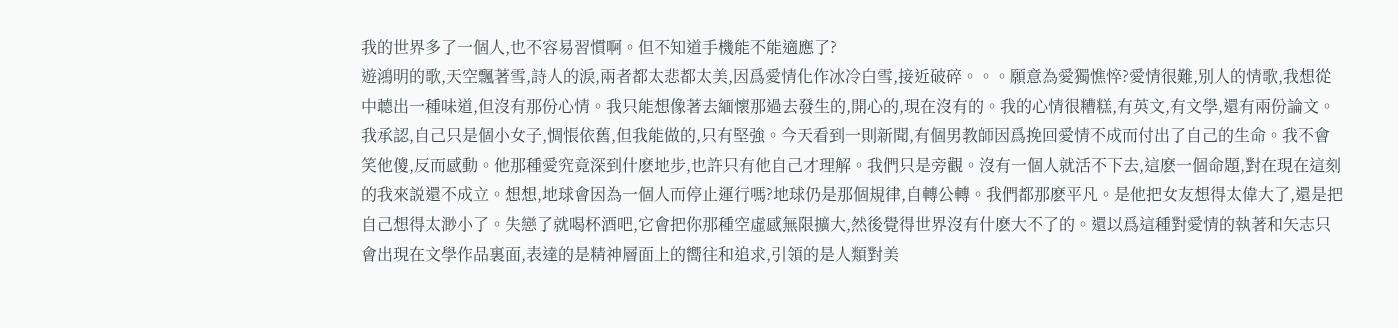我的世界多了一個人,也不容易習慣啊。但不知道手機能不能適應了?
遊鴻明的歌,天空飄著雪,詩人的淚,兩者都太悲都太美,因爲愛情化作冰冷白雪,接近破碎。。。願意為愛獨憔悴?愛情很難,別人的情歌,我想從中聼出一種味道,但沒有那份心情。我只能想像著去緬懷那過去發生的,開心的,現在沒有的。我的心情很糟糕,有英文,有文學,還有兩份論文。我承認,自己只是個小女子,惆悵依舊,但我能做的,只有堅強。今天看到一則新聞,有個男教師因爲挽回愛情不成而付出了自己的生命。我不會笑他傻,反而感動。他那種愛究竟深到什麽地步,也許只有他自己才理解。我們只是旁觀。沒有一個人就活不下去,這麽一個命題,對在現在這刻的我來説還不成立。想想,地球會因為一個人而停止運行嗎?地球仍是那個規律,自轉公轉。我們都那麽平凡。是他把女友想得太偉大了,還是把自己想得太渺小了。失戀了就喝杯酒吧,它會把你那種空虛感無限擴大,然後覺得世界沒有什麽大不了的。還以爲這種對愛情的執著和矢志只會出現在文學作品裏面,表達的是精神層面上的嚮往和追求,引領的是人類對美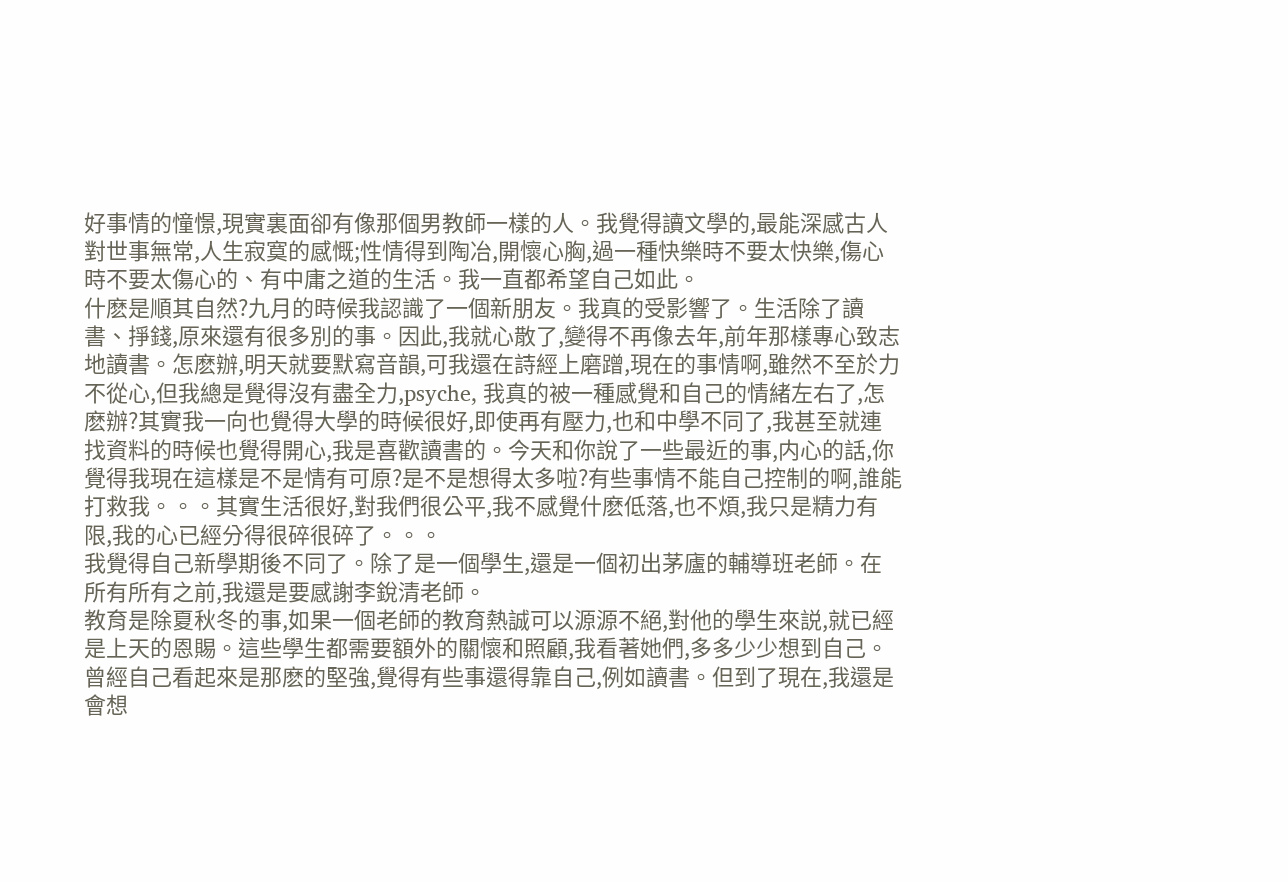好事情的憧憬,現實裏面卻有像那個男教師一樣的人。我覺得讀文學的,最能深感古人對世事無常,人生寂寞的感慨;性情得到陶冶,開懷心胸,過一種快樂時不要太快樂,傷心時不要太傷心的、有中庸之道的生活。我一直都希望自己如此。
什麽是順其自然?九月的時候我認識了一個新朋友。我真的受影響了。生活除了讀書、掙錢,原來還有很多別的事。因此,我就心散了,變得不再像去年,前年那樣專心致志地讀書。怎麽辦,明天就要默寫音韻,可我還在詩經上磨蹭,現在的事情啊,雖然不至於力不從心,但我總是覺得沒有盡全力,psyche, 我真的被一種感覺和自己的情緒左右了,怎麽辦?其實我一向也覺得大學的時候很好,即使再有壓力,也和中學不同了,我甚至就連找資料的時候也覺得開心,我是喜歡讀書的。今天和你說了一些最近的事,内心的話,你覺得我現在這樣是不是情有可原?是不是想得太多啦?有些事情不能自己控制的啊,誰能打救我。。。其實生活很好,對我們很公平,我不感覺什麽低落,也不煩,我只是精力有限,我的心已經分得很碎很碎了。。。
我覺得自己新學期後不同了。除了是一個學生,還是一個初出茅廬的輔導班老師。在所有所有之前,我還是要感謝李銳清老師。
教育是除夏秋冬的事,如果一個老師的教育熱誠可以源源不絕,對他的學生來説,就已經是上天的恩賜。這些學生都需要額外的關懷和照顧,我看著她們,多多少少想到自己。曾經自己看起來是那麽的堅強,覺得有些事還得靠自己,例如讀書。但到了現在,我還是會想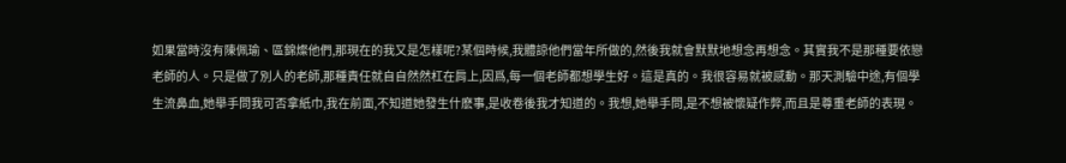如果當時沒有陳佩瑜、區錦燦他們,那現在的我又是怎樣呢?某個時候,我體諒他們當年所做的,然後我就會默默地想念再想念。其實我不是那種要依戀老師的人。只是做了別人的老師,那種責任就自自然然杠在肩上,因爲,每一個老師都想學生好。這是真的。我很容易就被感動。那天測驗中途,有個學生流鼻血,她舉手問我可否拿紙巾,我在前面,不知道她發生什麽事,是收卷後我才知道的。我想,她舉手問,是不想被懷疑作弊,而且是尊重老師的表現。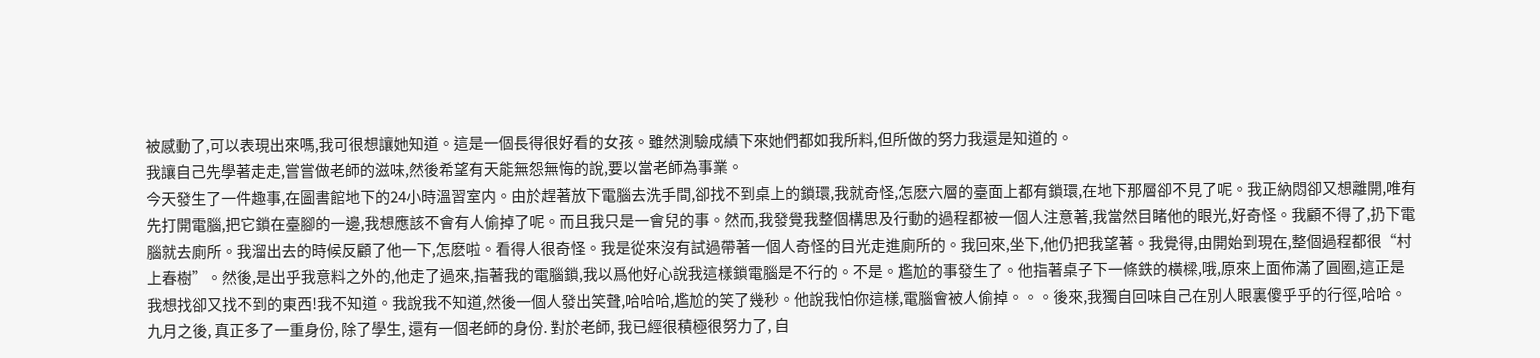被感動了,可以表現出來嗎,我可很想讓她知道。這是一個長得很好看的女孩。雖然測驗成績下來她們都如我所料,但所做的努力我還是知道的。
我讓自己先學著走走,嘗嘗做老師的滋味,然後希望有天能無怨無悔的說,要以當老師為事業。
今天發生了一件趣事,在圖書館地下的24小時溫習室内。由於趕著放下電腦去洗手間,卻找不到桌上的鎖環,我就奇怪,怎麽六層的臺面上都有鎖環,在地下那層卻不見了呢。我正納悶卻又想離開,唯有先打開電腦,把它鎖在臺腳的一邊,我想應該不會有人偷掉了呢。而且我只是一會兒的事。然而,我發覺我整個構思及行動的過程都被一個人注意著,我當然目睹他的眼光,好奇怪。我顧不得了,扔下電腦就去廁所。我溜出去的時候反顧了他一下,怎麽啦。看得人很奇怪。我是從來沒有試過帶著一個人奇怪的目光走進廁所的。我回來,坐下,他仍把我望著。我覺得,由開始到現在,整個過程都很“村上春樹”。然後,是出乎我意料之外的,他走了過來,指著我的電腦鎖,我以爲他好心說我這樣鎖電腦是不行的。不是。尷尬的事發生了。他指著桌子下一條鉄的橫樑,哦,原來上面佈滿了圓圈,這正是我想找卻又找不到的東西!我不知道。我說我不知道,然後一個人發出笑聲,哈哈哈,尷尬的笑了幾秒。他說我怕你這樣,電腦會被人偷掉。。。後來,我獨自回味自己在別人眼裏傻乎乎的行徑,哈哈。
九月之後, 真正多了一重身份, 除了學生, 還有一個老師的身份. 對於老師, 我已經很積極很努力了, 自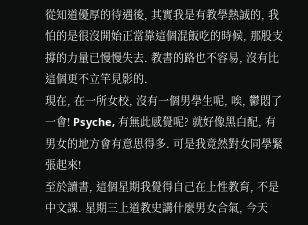從知道優厚的待遇後, 其實我是有教學熱誠的, 我怕的是很沒開始正當靠這個混飯吃的時候, 那股支撐的力量已慢慢失去. 教書的路也不容易, 沒有比這個更不立竿見影的.
現在, 在一所女校, 沒有一個男學生呢, 唉, 鬱悶了一會! Psyche, 有無此感覺呢? 就好像黑白配, 有男女的地方會有意思得多. 可是我竟然對女同學緊張起來!
至於讀書, 這個星期我覺得自己在上性教育, 不是中文課. 星期三上道教史講什麼男女合氣, 今天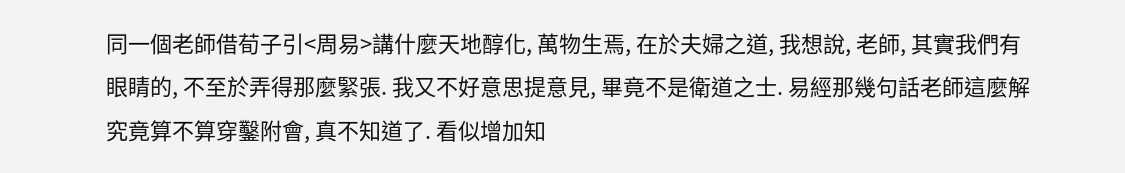同一個老師借荀子引<周易>講什麼天地醇化, 萬物生焉, 在於夫婦之道, 我想說, 老師, 其實我們有眼睛的, 不至於弄得那麼緊張. 我又不好意思提意見, 畢竟不是衛道之士. 易經那幾句話老師這麼解究竟算不算穿鑿附會, 真不知道了. 看似增加知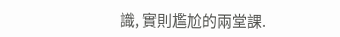識, 實則尷尬的兩堂課.